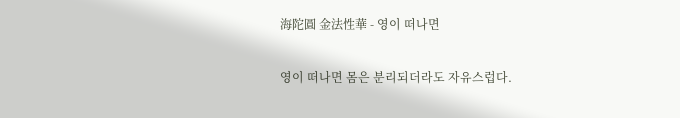海陀圓 金法性華 - 영이 떠나면

영이 떠나면 몸은 분리되더라도 자유스럽다.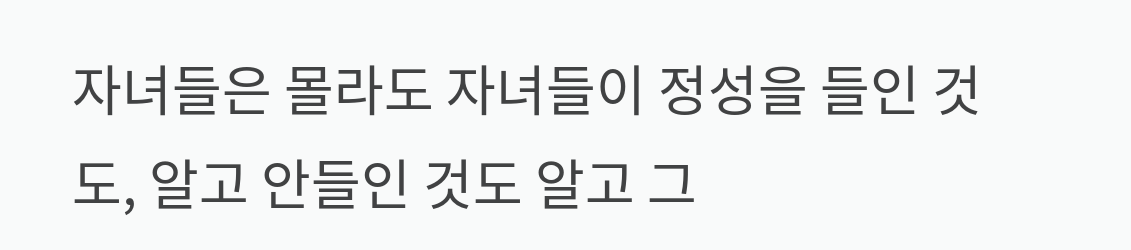자녀들은 몰라도 자녀들이 정성을 들인 것도, 알고 안들인 것도 알고 그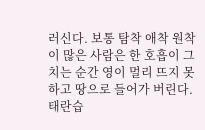러신다. 보통 탐착 애착 원착이 많은 사람은 한 호흡이 그치는 순간 영이 멀리 뜨지 못하고 땅으로 들어가 버린다. 태란습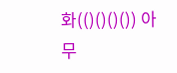화(()()()()) 아무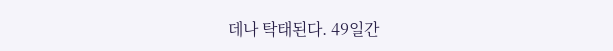데나 탁태된다. 49일간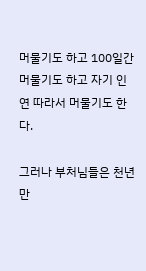머물기도 하고 100일간 머물기도 하고 자기 인연 따라서 머물기도 한다.

그러나 부처님들은 천년 만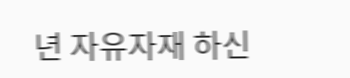년 자유자재 하신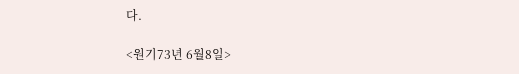다.

<원기73년 6월8일>